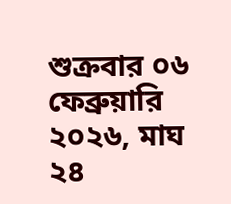শুক্রবার ০৬ ফেব্রুয়ারি ২০২৬, মাঘ ২৪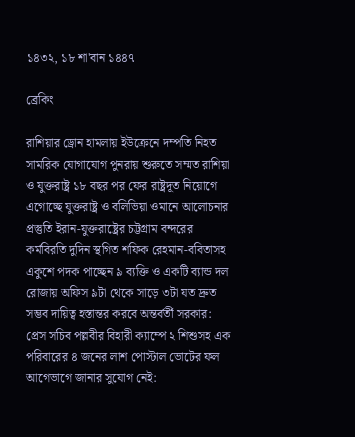১৪৩২, ১৮ শা'বান ১৪৪৭

ব্রেকিং

রাশিয়ার ড্রোন হামলায় ইউক্রেনে দম্পতি নিহত সামরিক যোগাযোগ পুনরায় শুরুতে সম্মত রাশিয়া ও যুক্তরাষ্ট্র ১৮ বছর পর ফের রাষ্ট্রদূত নিয়োগে এগোচ্ছে যুক্তরাষ্ট্র ও বলিভিয়া ওমানে আলোচনার প্রস্তুতি ইরান-যুক্তরাষ্ট্রের চট্টগ্রাম বন্দরের কর্মবিরতি দুদিন স্থগিত শফিক রেহমান-ববিতাসহ একুশে পদক পাচ্ছেন ৯ ব্যক্তি ও একটি ব্যান্ড দল রোজায় অফিস ৯টা থেকে সাড়ে ৩টা যত দ্রুত সম্ভব দায়িত্ব হস্তান্তর করবে অন্তর্বর্তী সরকার: প্রেস সচিব পল্লবীর বিহারী ক্যাম্পে ২ শিশুসহ এক পরিবারের ৪ জনের লাশ পোস্টাল ভোটের ফল আগেভাগে জানার সুযোগ নেই: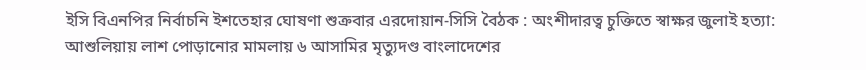ইসি বিএনপির নির্বাচনি ইশতেহার ঘোষণা শুক্রবার এরদোয়ান-সিসি বৈঠক : অংশীদারত্ব চুক্তিতে স্বাক্ষর জুলাই হত্যা: আশুলিয়ায় লাশ পোড়ানোর মামলায় ৬ আসামির মৃত্যুদণ্ড বাংলাদেশের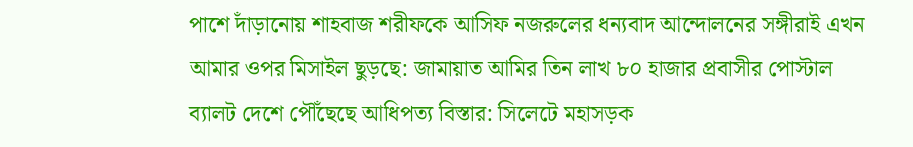পাশে দাঁড়ানোয় শাহবাজ শরীফকে আসিফ নজরুলের ধন্যবাদ আন্দোলনের সঙ্গীরাই এখন আমার ওপর মিসাইল ছুড়ছে: জামায়াত আমির তিন লাখ ৮০ হাজার প্রবাসীর পোস্টাল ব্যালট দেশে পৌঁছেছে আধিপত্য বিস্তার: সিলেটে মহাসড়ক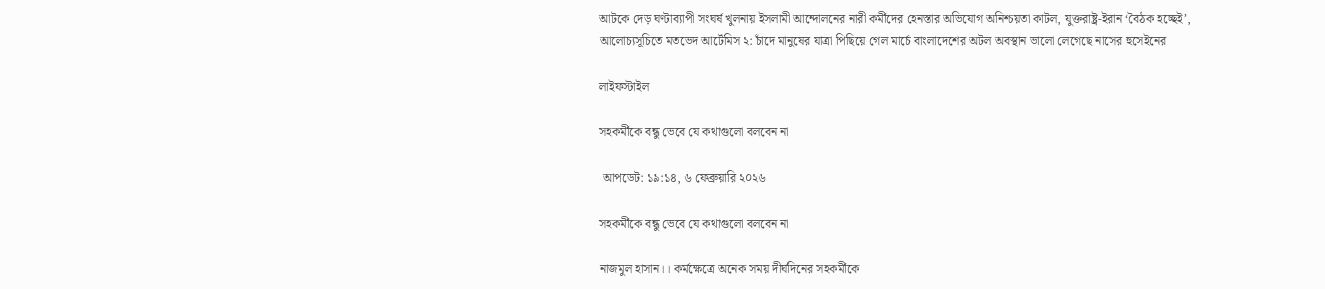আটকে দেড় ঘণ্টাব্যাপী সংঘর্ষ খুলনায় ইসলামী আন্দোলনের নারী কর্মীদের হেনস্তার অভিযোগ অনিশ্চয়তা কাটল, যুক্তরাষ্ট্র-ইরান ‘বৈঠক হচ্ছেই’, আলোচ্যসূচিতে মতভেদ আর্টেমিস ২: চাঁদে মানুষের যাত্রা পিছিয়ে গেল মার্চে বাংলাদেশের অটল অবস্থান ভালো লেগেছে নাসের হুসেইনের

লাইফস্টাইল

সহকর্মীকে বন্ধু ভেবে যে কথাগুলো বলবেন না

 আপডেট: ১৯:১৪, ৬ ফেব্রুয়ারি ২০২৬

সহকর্মীকে বন্ধু ভেবে যে কথাগুলো বলবেন না

নাজমুল হাসান।। কর্মক্ষেত্রে অনেক সময় দীর্ঘদিনের সহকর্মীকে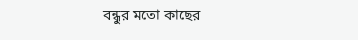বন্ধুর মতো কাছের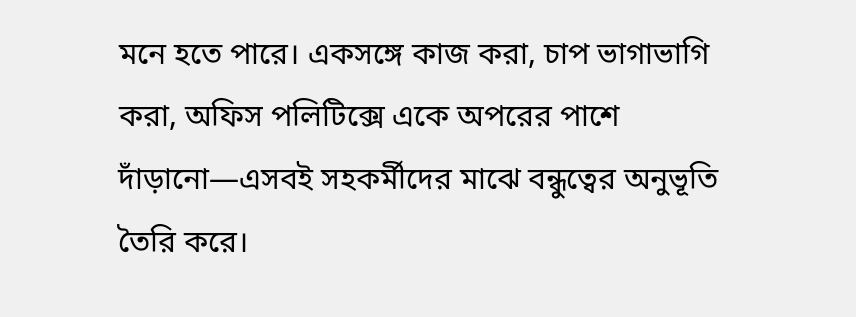মনে হতে পারে। একসঙ্গে কাজ করা, চাপ ভাগাভাগি করা, অফিস পলিটিক্সে একে অপরের পাশে দাঁড়ানো—এসবই সহকর্মীদের মাঝে বন্ধুত্বের অনুভূতি তৈরি করে।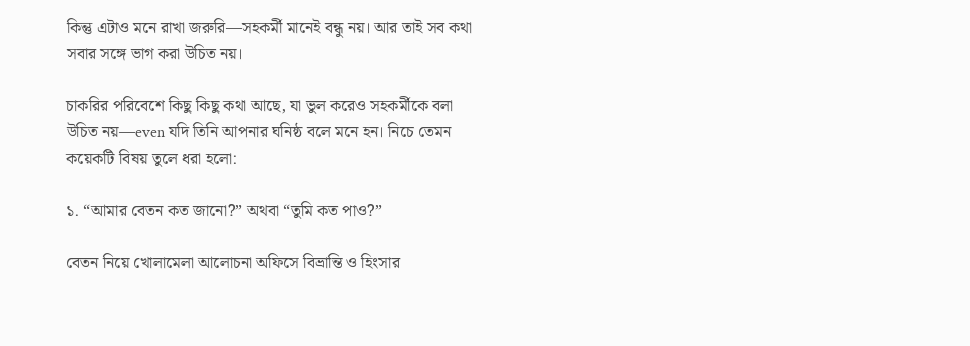কিন্তু এটাও মনে রাখা জরুরি—সহকর্মী মানেই বন্ধু নয়। আর তাই সব কথা সবার সঙ্গে ভাগ করা উচিত নয়।

চাকরির পরিবেশে কিছু কিছু কথা আছে, যা ভুল করেও সহকর্মীকে বলা উচিত নয়—even যদি তিনি আপনার ঘনিষ্ঠ বলে মনে হন। নিচে তেমন কয়েকটি বিষয় তুলে ধরা হলো:

১. “আমার বেতন কত জানো?” অথবা “তুমি কত পাও?”

বেতন নিয়ে খোলামেলা আলোচনা অফিসে বিভ্রান্তি ও হিংসার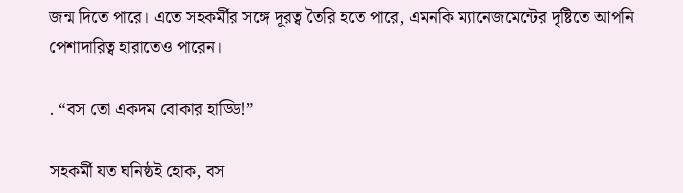জন্ম দিতে পারে। এতে সহকর্মীর সঙ্গে দূরত্ব তৈরি হতে পারে, এমনকি ম্যানেজমেন্টের দৃষ্টিতে আপনি পেশাদারিত্ব হারাতেও পারেন।

. “বস তো একদম বোকার হাড্ডি!”

সহকর্মী যত ঘনিষ্ঠই হোক, বস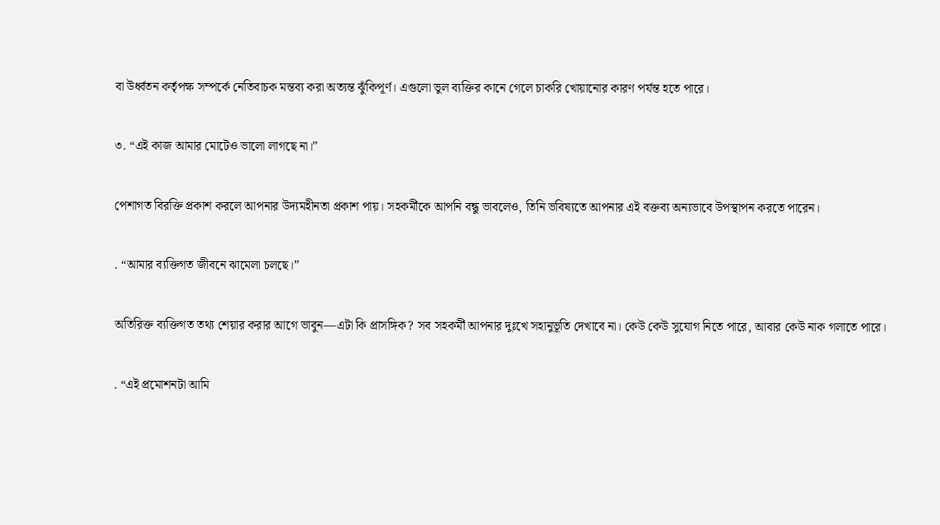বা উর্ধ্বতন কর্তৃপক্ষ সম্পর্কে নেতিবাচক মন্তব্য করা অত্যন্ত ঝুঁকিপূর্ণ। এগুলো ভুল ব্যক্তির কানে গেলে চাকরি খোয়ানোর কারণ পর্যন্ত হতে পারে।

৩. “এই কাজ আমার মোটেও ভালো লাগছে না।”

পেশাগত বিরক্তি প্রকাশ করলে আপনার উদ্যমহীনতা প্রকাশ পায়। সহকর্মীকে আপনি বন্ধু ভাবলেও, তিনি ভবিষ্যতে আপনার এই বক্তব্য অন্যভাবে উপস্থাপন করতে পারেন।

. “আমার ব্যক্তিগত জীবনে ঝামেলা চলছে।”

অতিরিক্ত ব্যক্তিগত তথ্য শেয়ার করার আগে ভাবুন—এটা কি প্রাসঙ্গিক? সব সহকর্মী আপনার দুঃখে সহানুভূতি দেখাবে না। কেউ কেউ সুযোগ নিতে পারে, আবার কেউ নাক গলাতে পারে।

. “এই প্রমোশনটা আমি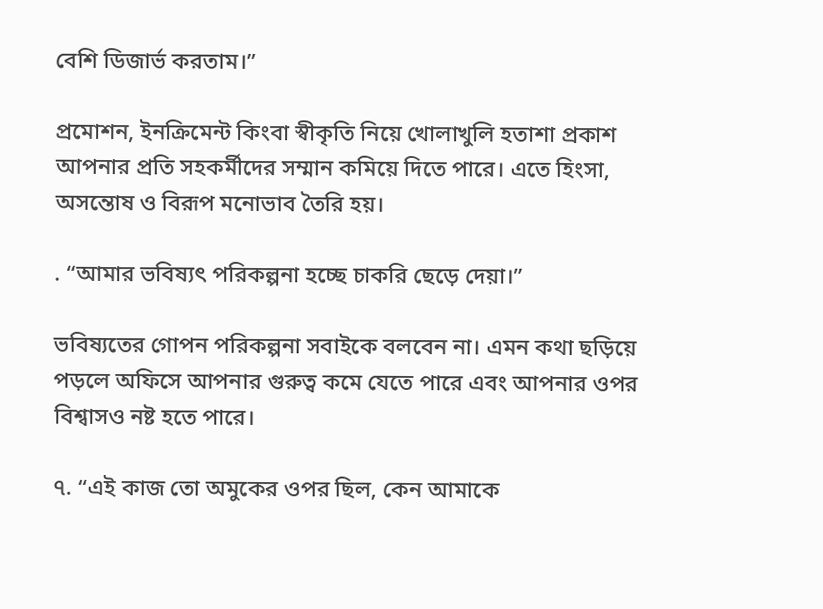বেশি ডিজার্ভ করতাম।”

প্রমোশন, ইনক্রিমেন্ট কিংবা স্বীকৃতি নিয়ে খোলাখুলি হতাশা প্রকাশ আপনার প্রতি সহকর্মীদের সম্মান কমিয়ে দিতে পারে। এতে হিংসা, অসন্তোষ ও বিরূপ মনোভাব তৈরি হয়।

. “আমার ভবিষ্যৎ পরিকল্পনা হচ্ছে চাকরি ছেড়ে দেয়া।”

ভবিষ্যতের গোপন পরিকল্পনা সবাইকে বলবেন না। এমন কথা ছড়িয়ে পড়লে অফিসে আপনার গুরুত্ব কমে যেতে পারে এবং আপনার ওপর বিশ্বাসও নষ্ট হতে পারে।

৭. “এই কাজ তো অমুকের ওপর ছিল, কেন আমাকে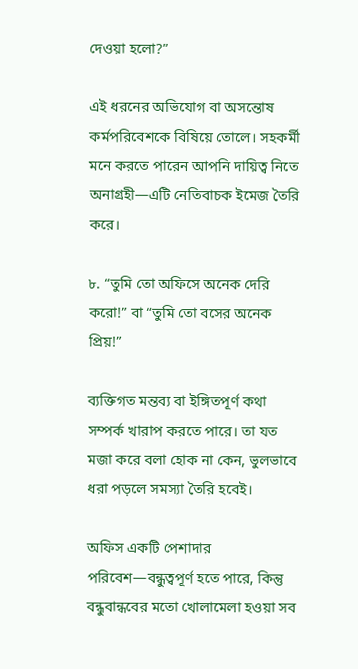দেওয়া হলো?”

এই ধরনের অভিযোগ বা অসন্তোষ কর্মপরিবেশকে বিষিয়ে তোলে। সহকর্মী মনে করতে পারেন আপনি দায়িত্ব নিতে অনাগ্রহী—এটি নেতিবাচক ইমেজ তৈরি করে।

৮. “তুমি তো অফিসে অনেক দেরি করো!” বা “তুমি তো বসের অনেক প্রিয়!”

ব্যক্তিগত মন্তব্য বা ইঙ্গিতপূর্ণ কথা সম্পর্ক খারাপ করতে পারে। তা যত মজা করে বলা হোক না কেন, ভুলভাবে ধরা পড়লে সমস্যা তৈরি হবেই।

অফিস একটি পেশাদার পরিবেশ—বন্ধুত্বপূর্ণ হতে পারে, কিন্তু বন্ধুবান্ধবের মতো খোলামেলা হওয়া সব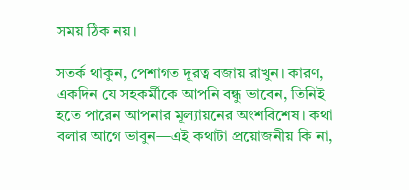সময় ঠিক নয়।

সতর্ক থাকুন, পেশাগত দূরত্ব বজায় রাখুন। কারণ, একদিন যে সহকর্মীকে আপনি বন্ধু ভাবেন, তিনিই হতে পারেন আপনার মূল্যায়নের অংশবিশেষ। কথা বলার আগে ভাবুন—এই কথাটা প্রয়োজনীয় কি না,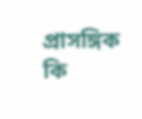প্রাসঙ্গিক কি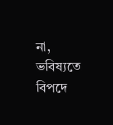না, ভবিষ্যতে বিপদে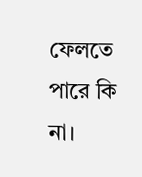ফেলতে পারে কি না।